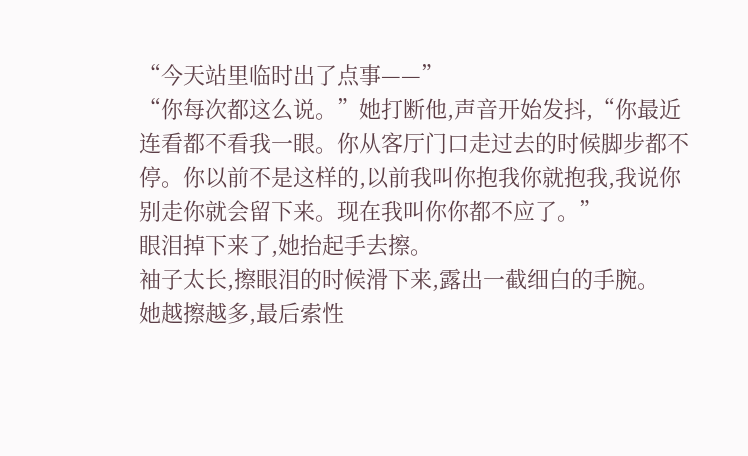“今天站里临时出了点事——”
“你每次都这么说。”她打断他,声音开始发抖,“你最近连看都不看我一眼。你从客厅门口走过去的时候脚步都不停。你以前不是这样的,以前我叫你抱我你就抱我,我说你别走你就会留下来。现在我叫你你都不应了。”
眼泪掉下来了,她抬起手去擦。
袖子太长,擦眼泪的时候滑下来,露出一截细白的手腕。
她越擦越多,最后索性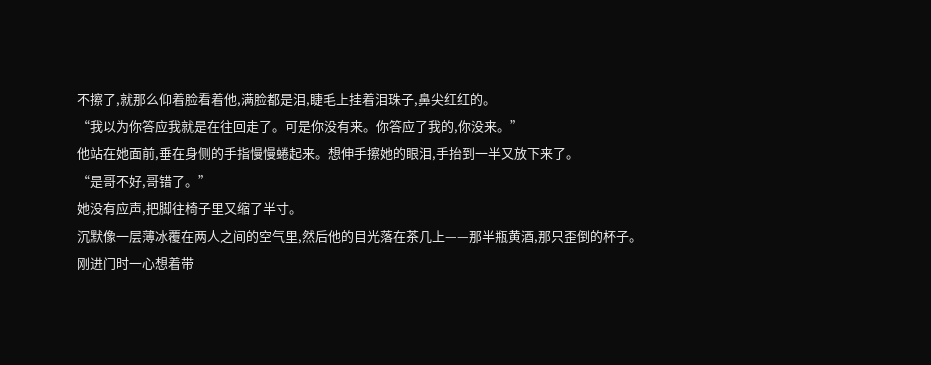不擦了,就那么仰着脸看着他,满脸都是泪,睫毛上挂着泪珠子,鼻尖红红的。
“我以为你答应我就是在往回走了。可是你没有来。你答应了我的,你没来。”
他站在她面前,垂在身侧的手指慢慢蜷起来。想伸手擦她的眼泪,手抬到一半又放下来了。
“是哥不好,哥错了。”
她没有应声,把脚往椅子里又缩了半寸。
沉默像一层薄冰覆在两人之间的空气里,然后他的目光落在茶几上——那半瓶黄酒,那只歪倒的杯子。
刚进门时一心想着带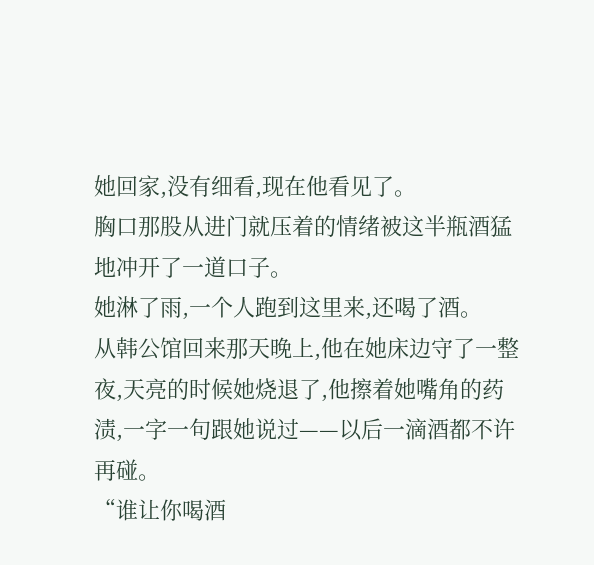她回家,没有细看,现在他看见了。
胸口那股从进门就压着的情绪被这半瓶酒猛地冲开了一道口子。
她淋了雨,一个人跑到这里来,还喝了酒。
从韩公馆回来那天晚上,他在她床边守了一整夜,天亮的时候她烧退了,他擦着她嘴角的药渍,一字一句跟她说过——以后一滴酒都不许再碰。
“谁让你喝酒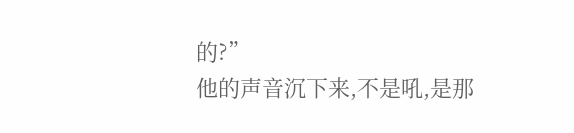的?”
他的声音沉下来,不是吼,是那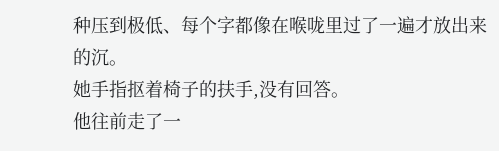种压到极低、每个字都像在喉咙里过了一遍才放出来的沉。
她手指抠着椅子的扶手,没有回答。
他往前走了一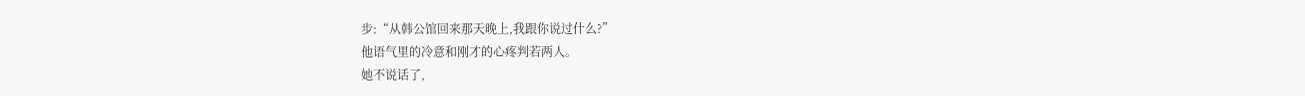步:“从韩公馆回来那天晚上,我跟你说过什么?”
他语气里的冷意和刚才的心疼判若两人。
她不说话了,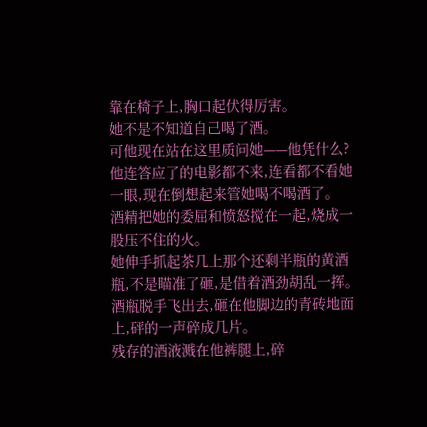靠在椅子上,胸口起伏得厉害。
她不是不知道自己喝了酒。
可他现在站在这里质问她——他凭什么?
他连答应了的电影都不来,连看都不看她一眼,现在倒想起来管她喝不喝酒了。
酒精把她的委屈和愤怒搅在一起,烧成一股压不住的火。
她伸手抓起茶几上那个还剩半瓶的黄酒瓶,不是瞄准了砸,是借着酒劲胡乱一挥。
酒瓶脱手飞出去,砸在他脚边的青砖地面上,砰的一声碎成几片。
残存的酒液溅在他裤腿上,碎